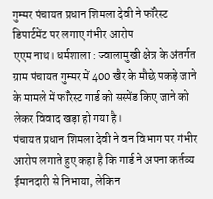गुम्मर पंचायत प्रधान शिमला देवी ने फॉरेस्ट डिपार्टमेंट पर लगाए गंभीर आरोप
एएम नाथ। धर्मशाला : ज्वालामुखी क्षेत्र के अंतर्गत ग्राम पंचायत गुम्मर में 400 खैर के मौछे पकड़े जाने के मामले में फॉरेस्ट गार्ड को सस्पेंड किए जाने को लेकर विवाद खड़ा हो गया है।
पंचायत प्रधान शिमला देवी ने वन विभाग पर गंभीर आरोप लगाते हुए कहा है कि गार्ड ने अपना कर्तव्य ईमानदारी से निभाया, लेकिन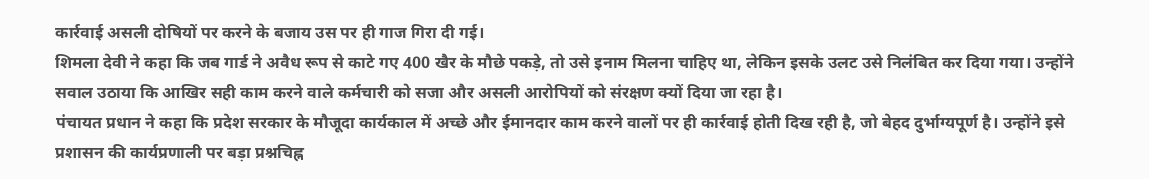कार्रवाई असली दोषियों पर करने के बजाय उस पर ही गाज गिरा दी गई।
शिमला देवी ने कहा कि जब गार्ड ने अवैध रूप से काटे गए 400 खैर के मौछे पकड़े, तो उसे इनाम मिलना चाहिए था, लेकिन इसके उलट उसे निलंबित कर दिया गया। उन्होंने सवाल उठाया कि आखिर सही काम करने वाले कर्मचारी को सजा और असली आरोपियों को संरक्षण क्यों दिया जा रहा है।
पंचायत प्रधान ने कहा कि प्रदेश सरकार के मौजूदा कार्यकाल में अच्छे और ईमानदार काम करने वालों पर ही कार्रवाई होती दिख रही है, जो बेहद दुर्भाग्यपूर्ण है। उन्होंने इसे प्रशासन की कार्यप्रणाली पर बड़ा प्रश्नचिह्न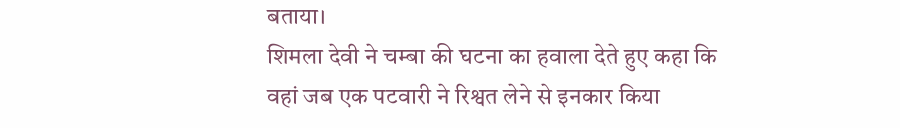बताया।
शिमला देवी ने चम्बा की घटना का हवाला देते हुए कहा कि वहां जब एक पटवारी ने रिश्वत लेने से इनकार किया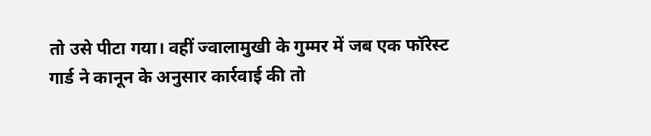तो उसे पीटा गया। वहीं ज्वालामुखी के गुम्मर में जब एक फॉरेस्ट गार्ड ने कानून के अनुसार कार्रवाई की तो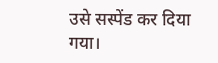उसे सस्पेंड कर दिया गया।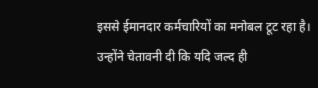इससे ईमानदार कर्मचारियों का मनोबल टूट रहा है।
उन्होंने चेतावनी दी कि यदि जल्द ही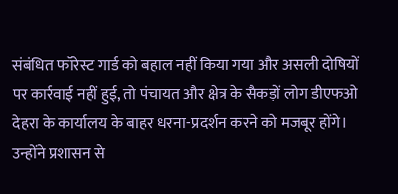संबंधित फॉरेस्ट गार्ड को बहाल नहीं किया गया और असली दोषियों पर कार्रवाई नहीं हुई, तो पंचायत और क्षेत्र के सैकड़ों लोग डीएफओ देहरा के कार्यालय के बाहर धरना-प्रदर्शन करने को मजबूर होंगे। उन्होंने प्रशासन से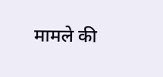मामले की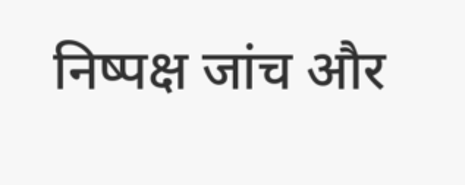निष्पक्ष जांच और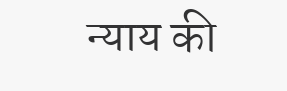न्याय की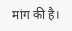मांग की है।